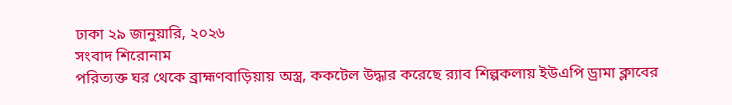ঢাকা ২৯ জানুয়ারি, ২০২৬
সংবাদ শিরোনাম
পরিত্যক্ত ঘর থেকে ব্রাহ্মণবাড়িয়ায় অস্ত্র, ককটেল উদ্ধার করেছে র‍্যাব শিল্পকলায় ইউএপি ড্রামা ক্লাবের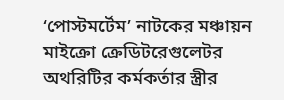‘পোস্টমর্টেম’ নাটকের মঞ্চায়ন মাইক্রো ক্রেডিটরেগুলেটর অথরিটির কর্মকর্তার স্ত্রীর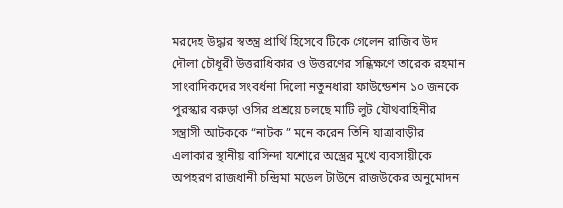মরদেহ উদ্ধার স্বতন্ত্র প্রার্থি হিসেবে টিকে গেলেন রাজিব উদ দৌলা চৌধূরী উত্তরাধিকার ও উত্তরণের সন্ধিক্ষণে তারেক রহমান সাংবাদিকদের সংবর্ধনা দিলো নতুনধারা ফাউন্ডেশন ১০ জনকে পুরস্কার বরুড়া ওসির প্রশ্রয়ে চলছে মাটি লুট যৌথবাহিনীর সন্ত্রাসী আটককে “নাটক ” মনে করেন তিনি যাত্রাবাড়ীর এলাকার স্থানীয় বাসিন্দা যশোরে অস্ত্রের মুখে ব্যবসায়ীকে অপহরণ রাজধানী চন্দ্রিমা মডেল টাউনে রাজউকের অনুমোদন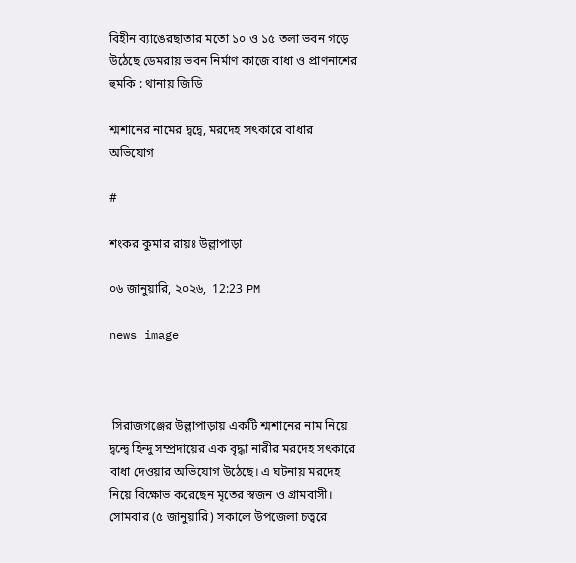বিহীন ব্যাঙেরছাতার মতো ১০ ও ১৫ তলা ভবন গড়ে উঠেছে ডেমরায় ভবন নির্মাণ কাজে বাধা ও প্রাণনাশের হুমকি : থানায় জিডি

শ্মশানের নামের দ্বদ্বে, মরদেহ সৎকারে বাধার অভিযোগ

#

শংকর কুমার রায়ঃ উল্লাপাড়া

০৬ জানুয়ারি, ২০২৬,  12:23 PM

news image



 সিরাজগঞ্জের উল্লাপাড়ায় একটি শ্মশানের নাম নিয়ে দ্বন্দ্বে হিন্দু সম্প্রদায়ের এক বৃদ্ধা নারীর মরদেহ সৎকারে বাধা দেওয়ার অভিযোগ উঠেছে। এ ঘটনায় মরদেহ নিয়ে বিক্ষোভ করেছেন মৃতের স্বজন ও গ্রামবাসী। সোমবার (৫ জানুয়ারি) সকালে উপজেলা চত্বরে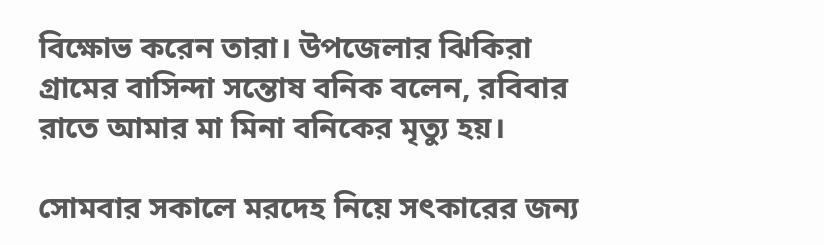বিক্ষোভ করেন তারা। উপজেলার ঝিকিরা গ্রামের বাসিন্দা সন্তোষ বনিক বলেন, রবিবার রাতে আমার মা মিনা বনিকের মৃত্যু হয়।

সোমবার সকালে মরদেহ নিয়ে সৎকারের জন্য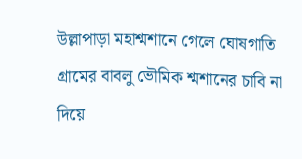উল্লাপাড়া মহাশ্মশানে গেলে ঘোষগাতি গ্রামের বাবলু ভৌমিক শ্মশানের চাবি না দিয়ে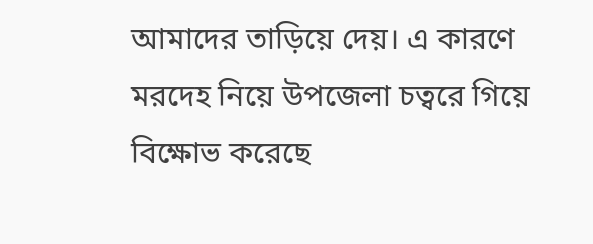আমাদের তাড়িয়ে দেয়। এ কারণে মরদেহ নিয়ে উপজেলা চত্বরে গিয়ে বিক্ষোভ করেছে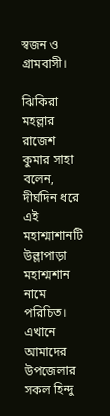স্বজন ও গ্রামবাসী।

ঝিকিরা মহল্লার রাজেশ কুমার সাহা বলেন, দীর্ঘদিন ধরে এই মহাশ্মাশানটি উল্লাপাড়া মহাশ্মশান নামে পরিচিত। এখানে আমাদের উপজেলার সকল হিন্দু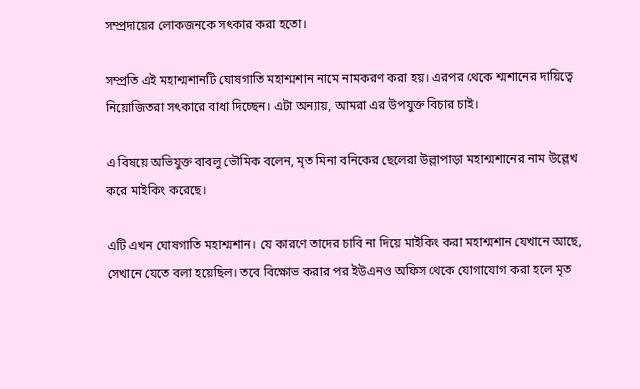সম্প্রদায়ের লোকজনকে সৎকার করা হতো।

সম্প্রতি এই মহাশ্মশানটি ঘোষগাতি মহাশ্মশান নামে নামকরণ করা হয়। এরপর থেকে শ্মশানের দায়িত্বে নিয়োজিতরা সৎকারে বাধা দিচ্ছেন। এটা অন্যায়, আমরা এর উপযুক্ত বিচার চাই।

এ বিষয়ে অভিযুক্ত বাবলু ভৌমিক বলেন, মৃত মিনা বনিকের ছেলেরা উল্লাপাড়া মহাশ্মশানের নাম উল্লেখ করে মাইকিং করেছে।

এটি এখন ঘোষগাতি মহাশ্মশান। যে কারণে তাদের চাবি না দিয়ে মাইকিং করা মহাশ্মশান যেখানে আছে, সেখানে যেতে বলা হয়েছিল। তবে বিক্ষোভ করার পর ইউএনও অফিস থেকে যোগাযোগ করা হলে মৃত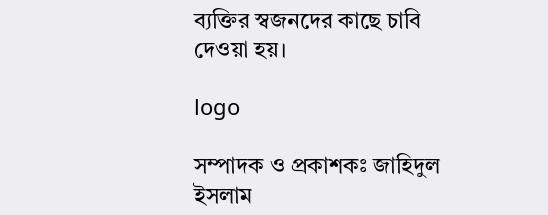ব্যক্তির স্বজনদের কাছে চাবি দেওয়া হয়।

logo

সম্পাদক ও প্রকাশকঃ জাহিদুল ইসলাম